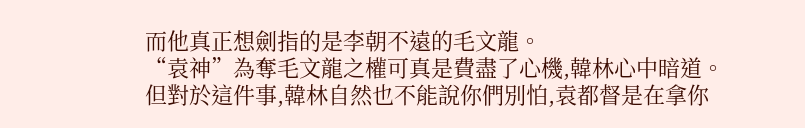而他真正想劍指的是李朝不遠的毛文龍。
“袁神”為奪毛文龍之權可真是費盡了心機,韓林心中暗道。
但對於這件事,韓林自然也不能說你們別怕,袁都督是在拿你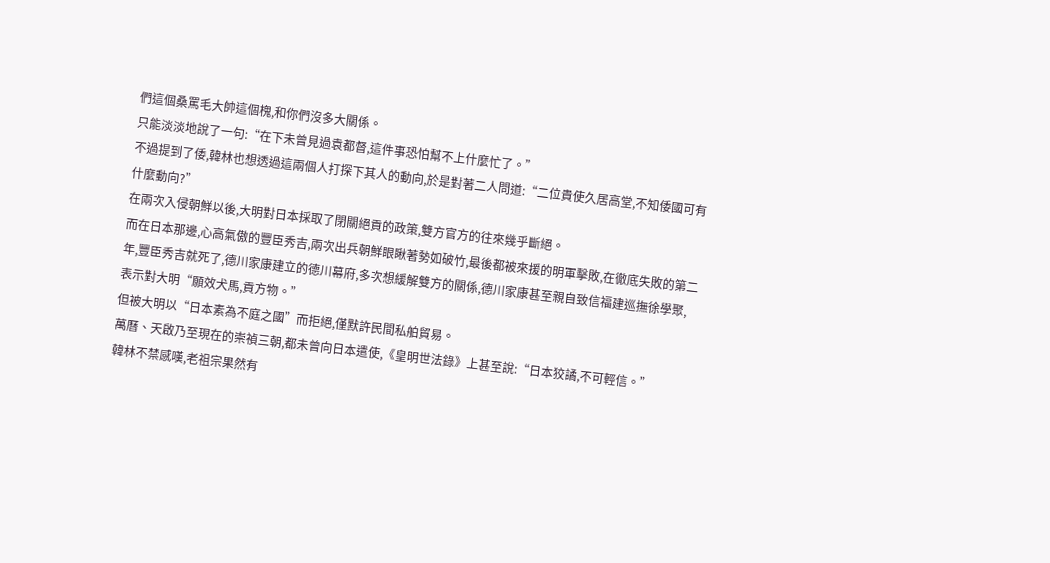們這個桑罵毛大帥這個槐,和你們沒多大關係。
只能淡淡地說了一句:“在下未曾見過袁都督,這件事恐怕幫不上什麼忙了。”
不過提到了倭,韓林也想透過這兩個人打探下其人的動向,於是對著二人問道:“二位貴使久居高堂,不知倭國可有什麼動向?”
在兩次入侵朝鮮以後,大明對日本採取了閉關絕貢的政策,雙方官方的往來幾乎斷絕。
而在日本那邊,心高氣傲的豐臣秀吉,兩次出兵朝鮮眼瞅著勢如破竹,最後都被來援的明軍擊敗,在徹底失敗的第二年,豐臣秀吉就死了,德川家康建立的德川幕府,多次想緩解雙方的關係,德川家康甚至親自致信福建巡撫徐學聚,表示對大明“願效犬馬,貢方物。”
但被大明以“日本素為不庭之國”而拒絕,僅默許民間私舶貿易。
萬曆、天啟乃至現在的崇禎三朝,都未曾向日本遣使,《皇明世法錄》上甚至說:“日本狡譎,不可輕信。”
韓林不禁感嘆,老祖宗果然有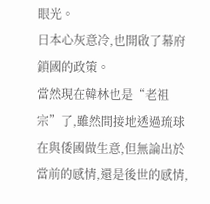眼光。
日本心灰意冷,也開啟了幕府鎖國的政策。
當然現在韓林也是“老祖宗”了,雖然間接地透過琉球在與倭國做生意,但無論出於當前的感情,還是後世的感情,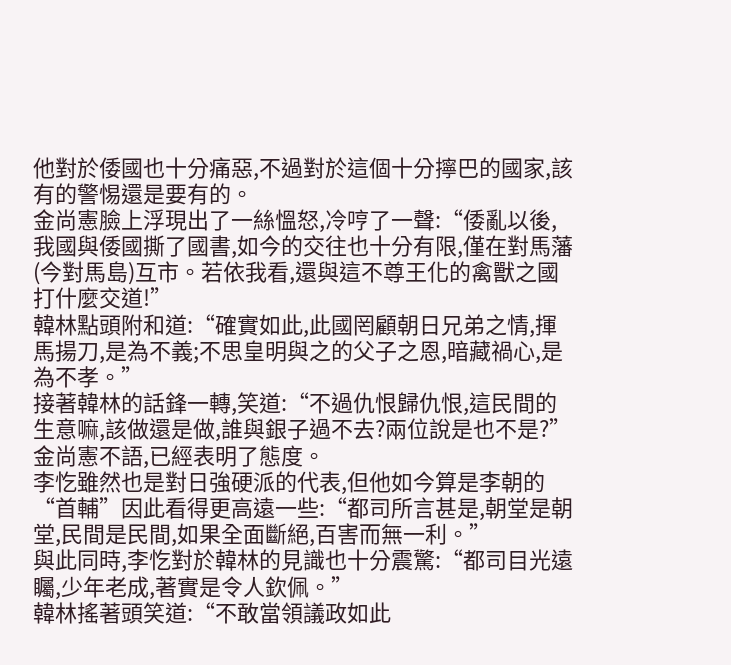他對於倭國也十分痛惡,不過對於這個十分擰巴的國家,該有的警惕還是要有的。
金尚憲臉上浮現出了一絲慍怒,冷哼了一聲:“倭亂以後,我國與倭國撕了國書,如今的交往也十分有限,僅在對馬藩(今對馬島)互市。若依我看,還與這不尊王化的禽獸之國打什麼交道!”
韓林點頭附和道:“確實如此,此國罔顧朝日兄弟之情,揮馬揚刀,是為不義;不思皇明與之的父子之恩,暗藏禍心,是為不孝。”
接著韓林的話鋒一轉,笑道:“不過仇恨歸仇恨,這民間的生意嘛,該做還是做,誰與銀子過不去?兩位說是也不是?”
金尚憲不語,已經表明了態度。
李忔雖然也是對日強硬派的代表,但他如今算是李朝的“首輔”因此看得更高遠一些:“都司所言甚是,朝堂是朝堂,民間是民間,如果全面斷絕,百害而無一利。”
與此同時,李忔對於韓林的見識也十分震驚:“都司目光遠矚,少年老成,著實是令人欽佩。”
韓林搖著頭笑道:“不敢當領議政如此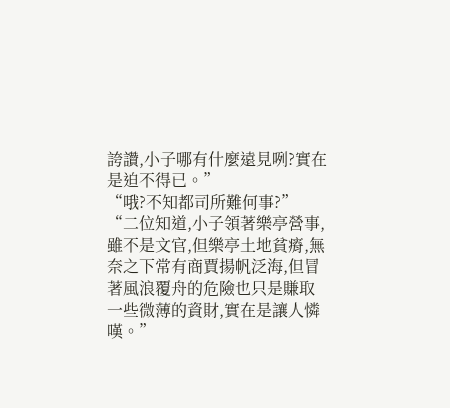誇讚,小子哪有什麼遠見咧?實在是迫不得已。”
“哦?不知都司所難何事?”
“二位知道,小子領著樂亭營事,雖不是文官,但樂亭土地貧瘠,無奈之下常有商賈揚帆泛海,但冒著風浪覆舟的危險也只是賺取一些微薄的資財,實在是讓人憐嘆。”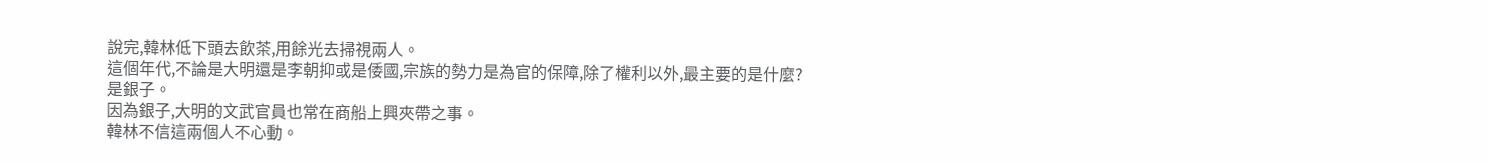說完,韓林低下頭去飲茶,用餘光去掃視兩人。
這個年代,不論是大明還是李朝抑或是倭國,宗族的勢力是為官的保障,除了權利以外,最主要的是什麼?
是銀子。
因為銀子,大明的文武官員也常在商船上興夾帶之事。
韓林不信這兩個人不心動。